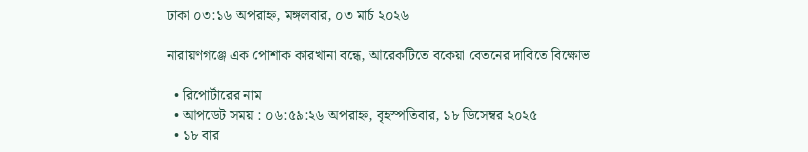ঢাকা ০৩:১৬ অপরাহ্ন, মঙ্গলবার, ০৩ মার্চ ২০২৬

নারায়ণগঞ্জে এক পোশাক কারখানা বন্ধে, আরেকটিতে বকেয়া বেতনের দাবিতে বিক্ষোভ

  • রিপোর্টারের নাম
  • আপডেট সময় : ০৬:৫৯:২৬ অপরাহ্ন, বৃহস্পতিবার, ১৮ ডিসেম্বর ২০২৫
  • ১৮ বার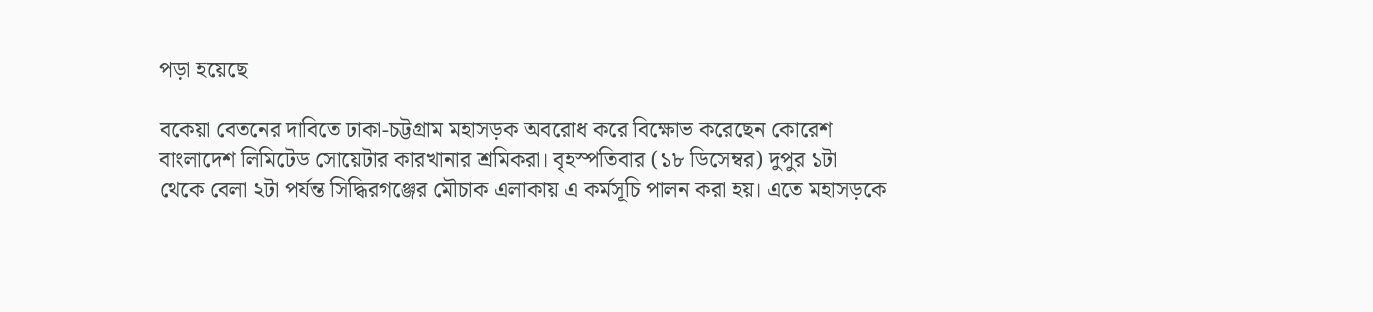পড়া হয়েছে

বকেয়া বেতনের দাবিতে ঢাকা-চট্টগ্রাম মহাসড়ক অবরোধ করে বিক্ষোভ করেছেন কোরেশ বাংলাদেশ লিমিটেড সোয়েটার কারখানার শ্রমিকরা। বৃহস্পতিবার (১৮ ডিসেম্বর) দুপুর ১টা থেকে বেলা ২টা পর্যন্ত সিদ্ধিরগঞ্জের মৌচাক এলাকায় এ কর্মসূচি পালন করা হয়। এতে মহাসড়কে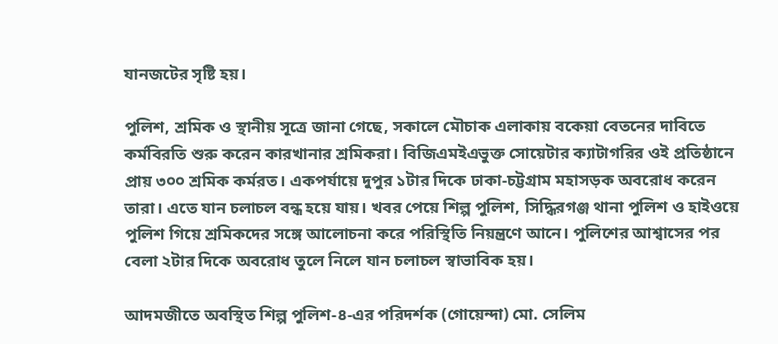যানজটের সৃষ্টি হয়।

পুলিশ, শ্রমিক ও স্থানীয় সূত্রে জানা গেছে, সকালে মৌচাক এলাকায় বকেয়া বেতনের দাবিতে কর্মবিরতি শুরু করেন কারখানার শ্রমিকরা। বিজিএমইএভুক্ত সোয়েটার ক্যাটাগরির ওই প্রতিষ্ঠানে প্রায় ৩০০ শ্রমিক কর্মরত। একপর্যায়ে দুপুর ১টার দিকে ঢাকা-চট্টগ্রাম মহাসড়ক অবরোধ করেন তারা। এতে যান চলাচল বন্ধ হয়ে যায়। খবর পেয়ে শিল্প পুলিশ, সিদ্ধিরগঞ্জ থানা পুলিশ ও হাইওয়ে পুলিশ গিয়ে শ্রমিকদের সঙ্গে আলোচনা করে পরিস্থিতি নিয়ন্ত্রণে আনে। পুলিশের আশ্বাসের পর বেলা ২টার দিকে অবরোধ তুলে নিলে যান চলাচল স্বাভাবিক হয়।

আদমজীতে অবস্থিত শিল্প পুলিশ-৪-এর পরিদর্শক (গোয়েন্দা) মো. সেলিম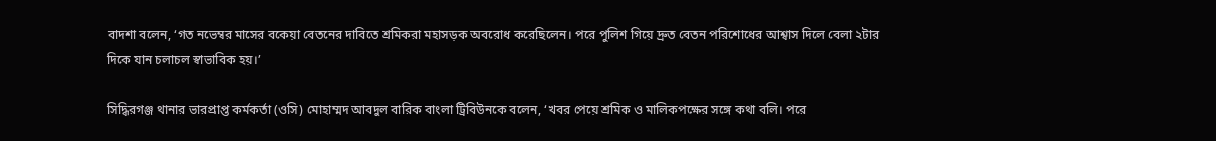বাদশা বলেন, ‘গত নভেম্বর মাসের বকেয়া বেতনের দাবিতে শ্রমিকরা মহাসড়ক অবরোধ করেছিলেন। পরে পুলিশ গিয়ে দ্রুত বেতন পরিশোধের আশ্বাস দিলে বেলা ২টার দিকে যান চলাচল স্বাভাবিক হয়।’

সিদ্ধিরগঞ্জ থানার ভারপ্রাপ্ত কর্মকর্তা (ওসি) মোহাম্মদ আবদুল বারিক বাংলা ট্রিবিউনকে বলেন, ‘খবর পেয়ে শ্রমিক ও মালিকপক্ষের সঙ্গে কথা বলি। পরে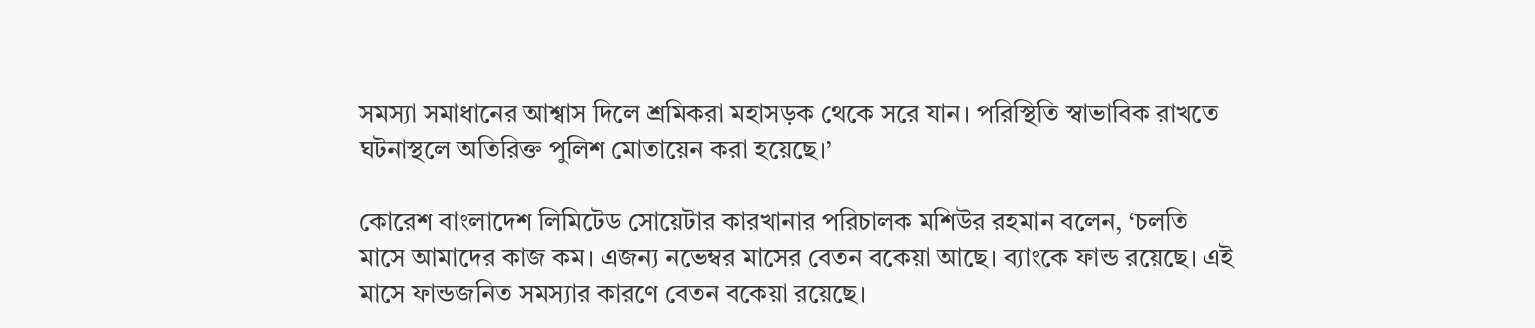সমস্যা সমাধানের আশ্বাস দিলে শ্রমিকরা মহাসড়ক থেকে সরে যান। পরিস্থিতি স্বাভাবিক রাখতে ঘটনাস্থলে অতিরিক্ত পুলিশ মোতায়েন করা হয়েছে।’

কোরেশ বাংলাদেশ লিমিটেড সোয়েটার কারখানার পরিচালক মশিউর রহমান বলেন, ‘চলতি মাসে আমাদের কাজ কম। এজন্য নভেম্বর মাসের বেতন বকেয়া আছে। ব্যাংকে ফান্ড রয়েছে। এই মাসে ফান্ডজনিত সমস্যার কারণে বেতন বকেয়া রয়েছে।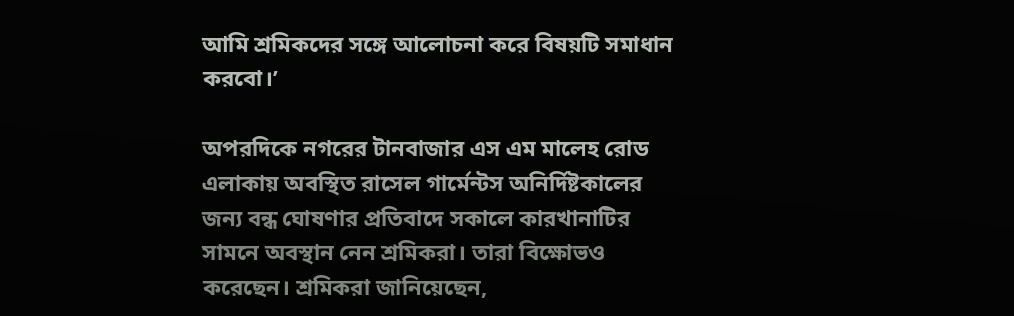আমি শ্রমিকদের সঙ্গে আলোচনা করে বিষয়টি সমাধান করবো।’

অপরদিকে নগরের টানবাজার এস এম মালেহ রোড এলাকায় অবস্থিত রাসেল গার্মেন্টস অনির্দিষ্টকালের জন্য বন্ধ ঘোষণার প্রতিবাদে সকালে কারখানাটির সামনে অবস্থান নেন শ্রমিকরা। তারা বিক্ষোভও করেছেন। শ্রমিকরা জানিয়েছেন,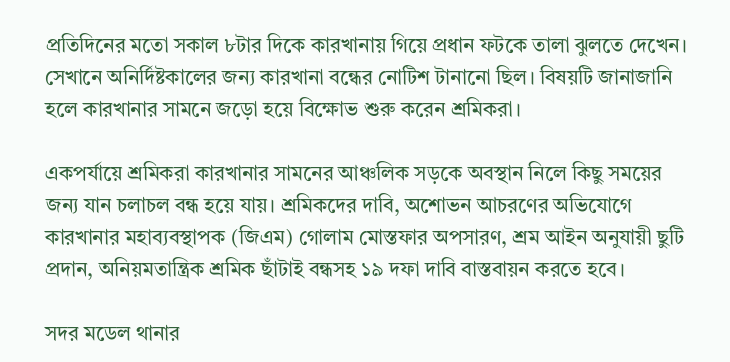প্রতিদিনের মতো সকাল ৮টার দিকে কারখানায় গিয়ে প্রধান ফটকে তালা ঝুলতে দেখেন। সেখানে অনির্দিষ্টকালের জন্য কারখানা বন্ধের নোটিশ টানানো ছিল। বিষয়টি জানাজানি হলে কারখানার সামনে জড়ো হয়ে বিক্ষোভ শুরু করেন শ্রমিকরা।

একপর্যায়ে শ্রমিকরা কারখানার সামনের আঞ্চলিক সড়কে অবস্থান নিলে কিছু সময়ের জন্য যান চলাচল বন্ধ হয়ে যায়। শ্রমিকদের দাবি, অশোভন আচরণের অভিযোগে কারখানার মহাব্যবস্থাপক (জিএম) গোলাম মোস্তফার অপসারণ, শ্রম আইন অনুযায়ী ছুটি প্রদান, অনিয়মতান্ত্রিক শ্রমিক ছাঁটাই বন্ধসহ ১৯ দফা দাবি বাস্তবায়ন করতে হবে।

সদর মডেল থানার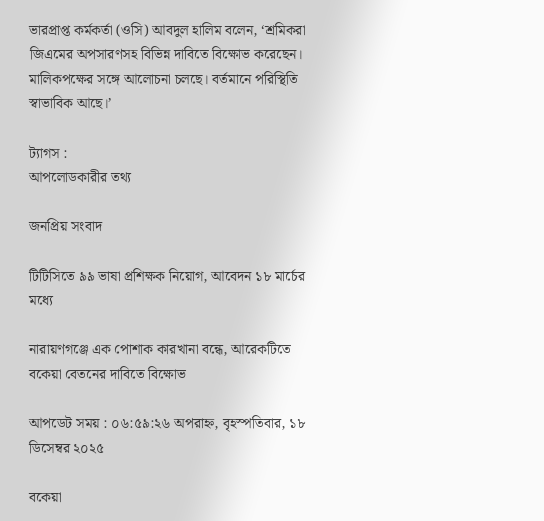ভারপ্রাপ্ত কর্মকর্তা (ওসি) আবদুল হালিম বলেন, ‘শ্রমিকরা জিএমের অপসারণসহ বিভিন্ন দাবিতে বিক্ষোভ করেছেন। মালিকপক্ষের সঙ্গে আলোচনা চলছে। বর্তমানে পরিস্থিতি স্বাভাবিক আছে।’

ট্যাগস :
আপলোডকারীর তথ্য

জনপ্রিয় সংবাদ

টিটিসিতে ৯৯ ভাষা প্রশিক্ষক নিয়োগ, আবেদন ১৮ মার্চের মধ্যে

নারায়ণগঞ্জে এক পোশাক কারখানা বন্ধে, আরেকটিতে বকেয়া বেতনের দাবিতে বিক্ষোভ

আপডেট সময় : ০৬:৫৯:২৬ অপরাহ্ন, বৃহস্পতিবার, ১৮ ডিসেম্বর ২০২৫

বকেয়া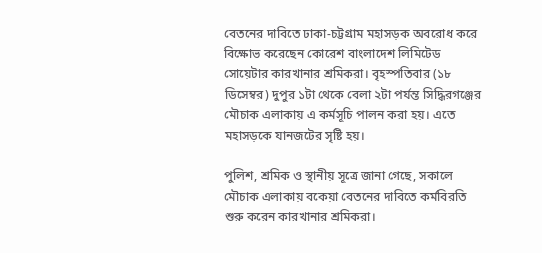বেতনের দাবিতে ঢাকা-চট্টগ্রাম মহাসড়ক অবরোধ করে বিক্ষোভ করেছেন কোরেশ বাংলাদেশ লিমিটেড সোয়েটার কারখানার শ্রমিকরা। বৃহস্পতিবার (১৮ ডিসেম্বর) দুপুর ১টা থেকে বেলা ২টা পর্যন্ত সিদ্ধিরগঞ্জের মৌচাক এলাকায় এ কর্মসূচি পালন করা হয়। এতে মহাসড়কে যানজটের সৃষ্টি হয়।

পুলিশ, শ্রমিক ও স্থানীয় সূত্রে জানা গেছে, সকালে মৌচাক এলাকায় বকেয়া বেতনের দাবিতে কর্মবিরতি শুরু করেন কারখানার শ্রমিকরা।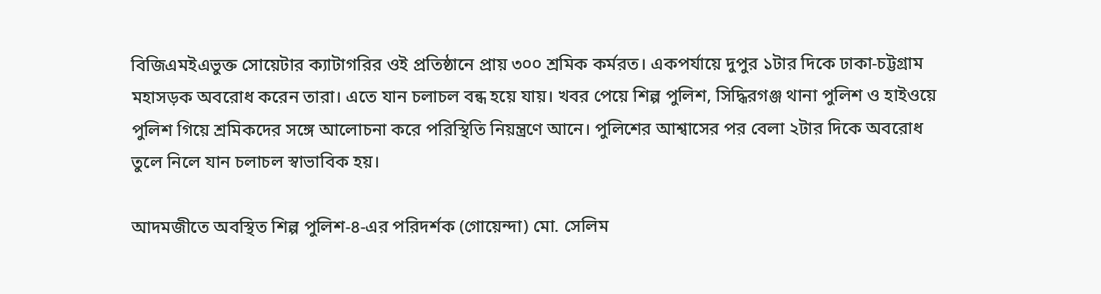বিজিএমইএভুক্ত সোয়েটার ক্যাটাগরির ওই প্রতিষ্ঠানে প্রায় ৩০০ শ্রমিক কর্মরত। একপর্যায়ে দুপুর ১টার দিকে ঢাকা-চট্টগ্রাম মহাসড়ক অবরোধ করেন তারা। এতে যান চলাচল বন্ধ হয়ে যায়। খবর পেয়ে শিল্প পুলিশ, সিদ্ধিরগঞ্জ থানা পুলিশ ও হাইওয়ে পুলিশ গিয়ে শ্রমিকদের সঙ্গে আলোচনা করে পরিস্থিতি নিয়ন্ত্রণে আনে। পুলিশের আশ্বাসের পর বেলা ২টার দিকে অবরোধ তুলে নিলে যান চলাচল স্বাভাবিক হয়।

আদমজীতে অবস্থিত শিল্প পুলিশ-৪-এর পরিদর্শক (গোয়েন্দা) মো. সেলিম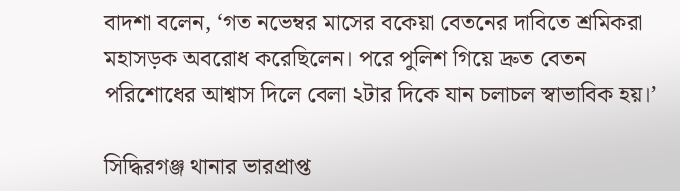বাদশা বলেন, ‘গত নভেম্বর মাসের বকেয়া বেতনের দাবিতে শ্রমিকরা মহাসড়ক অবরোধ করেছিলেন। পরে পুলিশ গিয়ে দ্রুত বেতন পরিশোধের আশ্বাস দিলে বেলা ২টার দিকে যান চলাচল স্বাভাবিক হয়।’

সিদ্ধিরগঞ্জ থানার ভারপ্রাপ্ত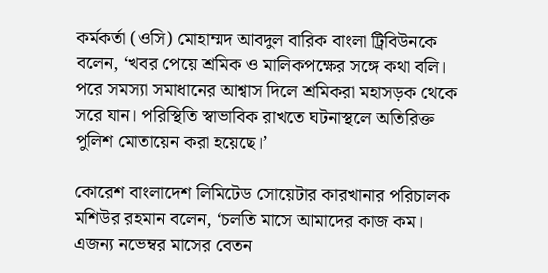কর্মকর্তা (ওসি) মোহাম্মদ আবদুল বারিক বাংলা ট্রিবিউনকে বলেন, ‘খবর পেয়ে শ্রমিক ও মালিকপক্ষের সঙ্গে কথা বলি। পরে সমস্যা সমাধানের আশ্বাস দিলে শ্রমিকরা মহাসড়ক থেকে সরে যান। পরিস্থিতি স্বাভাবিক রাখতে ঘটনাস্থলে অতিরিক্ত পুলিশ মোতায়েন করা হয়েছে।’

কোরেশ বাংলাদেশ লিমিটেড সোয়েটার কারখানার পরিচালক মশিউর রহমান বলেন, ‘চলতি মাসে আমাদের কাজ কম। এজন্য নভেম্বর মাসের বেতন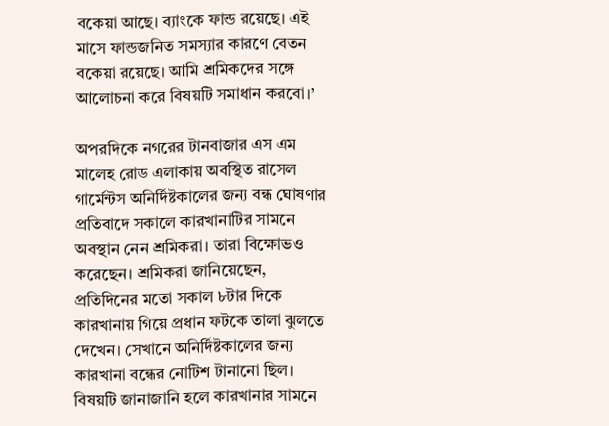বকেয়া আছে। ব্যাংকে ফান্ড রয়েছে। এই মাসে ফান্ডজনিত সমস্যার কারণে বেতন বকেয়া রয়েছে। আমি শ্রমিকদের সঙ্গে আলোচনা করে বিষয়টি সমাধান করবো।’

অপরদিকে নগরের টানবাজার এস এম মালেহ রোড এলাকায় অবস্থিত রাসেল গার্মেন্টস অনির্দিষ্টকালের জন্য বন্ধ ঘোষণার প্রতিবাদে সকালে কারখানাটির সামনে অবস্থান নেন শ্রমিকরা। তারা বিক্ষোভও করেছেন। শ্রমিকরা জানিয়েছেন, প্রতিদিনের মতো সকাল ৮টার দিকে কারখানায় গিয়ে প্রধান ফটকে তালা ঝুলতে দেখেন। সেখানে অনির্দিষ্টকালের জন্য কারখানা বন্ধের নোটিশ টানানো ছিল। বিষয়টি জানাজানি হলে কারখানার সামনে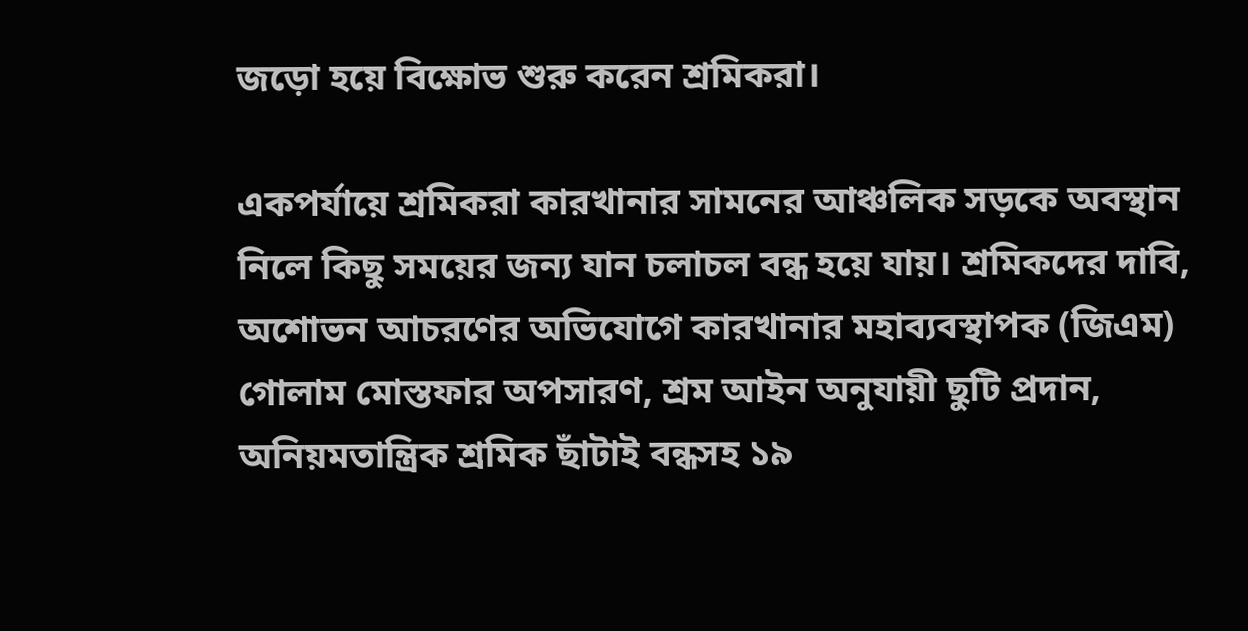জড়ো হয়ে বিক্ষোভ শুরু করেন শ্রমিকরা।

একপর্যায়ে শ্রমিকরা কারখানার সামনের আঞ্চলিক সড়কে অবস্থান নিলে কিছু সময়ের জন্য যান চলাচল বন্ধ হয়ে যায়। শ্রমিকদের দাবি, অশোভন আচরণের অভিযোগে কারখানার মহাব্যবস্থাপক (জিএম) গোলাম মোস্তফার অপসারণ, শ্রম আইন অনুযায়ী ছুটি প্রদান, অনিয়মতান্ত্রিক শ্রমিক ছাঁটাই বন্ধসহ ১৯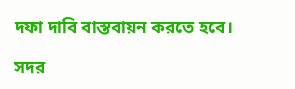দফা দাবি বাস্তবায়ন করতে হবে।

সদর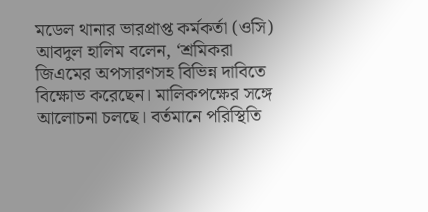মডেল থানার ভারপ্রাপ্ত কর্মকর্তা (ওসি) আবদুল হালিম বলেন, ‘শ্রমিকরা জিএমের অপসারণসহ বিভিন্ন দাবিতে বিক্ষোভ করেছেন। মালিকপক্ষের সঙ্গে আলোচনা চলছে। বর্তমানে পরিস্থিতি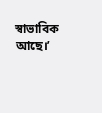স্বাভাবিক আছে।’